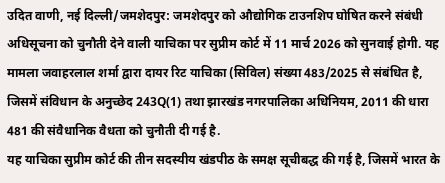उदित वाणी, नई दिल्ली/जमशेदपुर: जमशेदपुर को औद्योगिक टाउनशिप घोषित करने संबंधी अधिसूचना को चुनौती देने वाली याचिका पर सुप्रीम कोर्ट में 11 मार्च 2026 को सुनवाई होगी. यह मामला जवाहरलाल शर्मा द्वारा दायर रिट याचिका (सिविल) संख्या 483/2025 से संबंधित है, जिसमें संविधान के अनुच्छेद 243Q(1) तथा झारखंड नगरपालिका अधिनियम, 2011 की धारा 481 की संवैधानिक वैधता को चुनौती दी गई है.
यह याचिका सुप्रीम कोर्ट की तीन सदस्यीय खंडपीठ के समक्ष सूचीबद्ध की गई है, जिसमें भारत के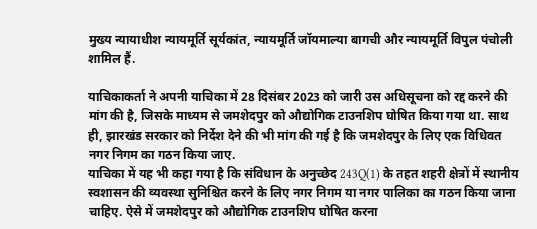मुख्य न्यायाधीश न्यायमूर्ति सूर्यकांत, न्यायमूर्ति जॉयमाल्या बागची और न्यायमूर्ति विपुल पंचोली शामिल हैं.

याचिकाकर्ता ने अपनी याचिका में 28 दिसंबर 2023 को जारी उस अधिसूचना को रद्द करने की मांग की है, जिसके माध्यम से जमशेदपुर को औद्योगिक टाउनशिप घोषित किया गया था. साथ ही, झारखंड सरकार को निर्देश देने की भी मांग की गई है कि जमशेदपुर के लिए एक विधिवत नगर निगम का गठन किया जाए.
याचिका में यह भी कहा गया है कि संविधान के अनुच्छेद 243Q(1) के तहत शहरी क्षेत्रों में स्थानीय स्वशासन की व्यवस्था सुनिश्चित करने के लिए नगर निगम या नगर पालिका का गठन किया जाना चाहिए. ऐसे में जमशेदपुर को औद्योगिक टाउनशिप घोषित करना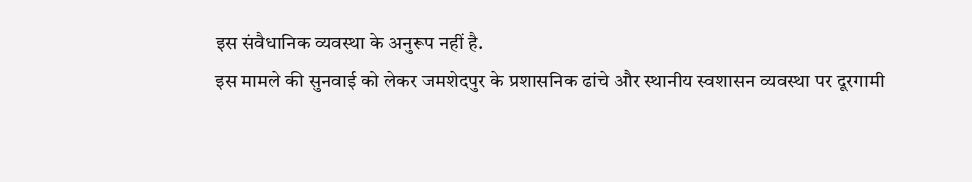इस संवैधानिक व्यवस्था के अनुरूप नहीं है.
इस मामले की सुनवाई को लेकर जमशेदपुर के प्रशासनिक ढांचे और स्थानीय स्वशासन व्यवस्था पर दूरगामी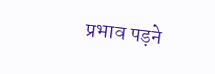प्रभाव पड़ने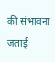की संभावना जताई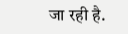जा रही है.